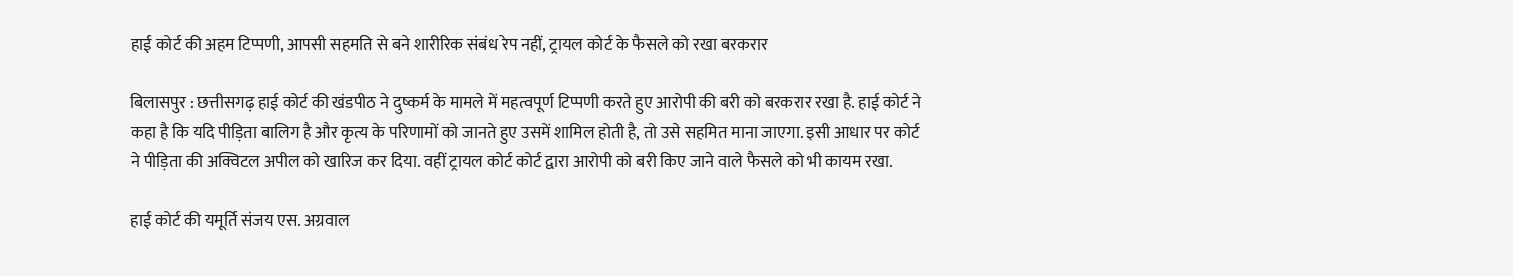हाई कोर्ट की अहम टिप्पणी, आपसी सहमति से बने शारीरिक संबंध रेप नहीं, ट्रायल कोर्ट के फैसले को रखा बरकरार

बिलासपुर : छत्तीसगढ़ हाई कोर्ट की खंडपीठ ने दुष्कर्म के मामले में महत्वपूर्ण टिप्पणी करते हुए आरोपी की बरी को बरकरार रखा है. हाई कोर्ट ने कहा है कि यदि पीड़िता बालिग है और कृत्य के परिणामों को जानते हुए उसमें शामिल होती है, तो उसे सहमित माना जाएगा. इसी आधार पर कोर्ट ने पीड़िता की अक्विटल अपील को खारिज कर दिया. वहीं ट्रायल कोर्ट कोर्ट द्वारा आरोपी को बरी किए जाने वाले फैसले को भी कायम रखा.

हाई कोर्ट की यमूर्ति संजय एस. अग्रवाल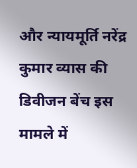और न्यायमूर्ति नरेंद्र कुमार व्यास की डिवीजन बेंच इस मामले में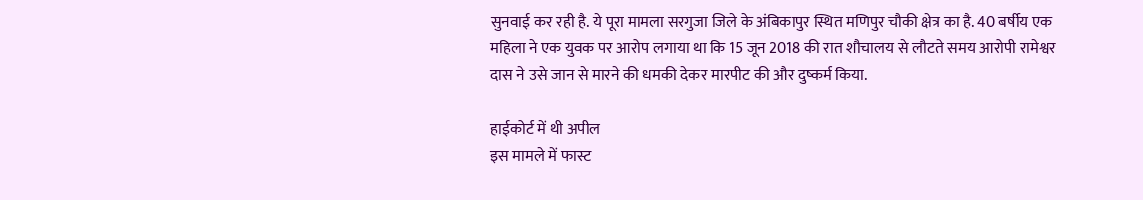सुनवाई कर रही है. ये पूरा मामला सरगुजा जिले के अंबिकापुर स्थित मणिपुर चौकी क्षेत्र का है. 40 बर्षीय एक महिला ने एक युवक पर आरोप लगाया था कि 15 जून 2018 की रात शौचालय से लौटते समय आरोपी रामेश्वर दास ने उसे जान से मारने की धमकी देकर मारपीट की और दुष्कर्म किया.

हाईकोर्ट में थी अपील
इस मामले में फास्ट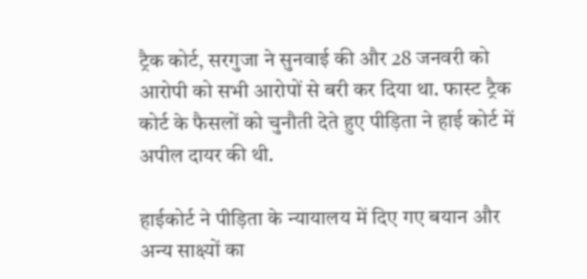ट्रैक कोर्ट, सरगुजा ने सुनवाई की और 28 जनवरी को आरोपी को सभी आरोपों से बरी कर दिया था. फास्ट ट्रैक कोर्ट के फैसलों को चुनौती देते हुए पीड़िता ने हाई कोर्ट में अपील दायर की थी.

हाईकोर्ट ने पीड़िता के न्यायालय में दिए गए बयान और अन्य साक्ष्यों का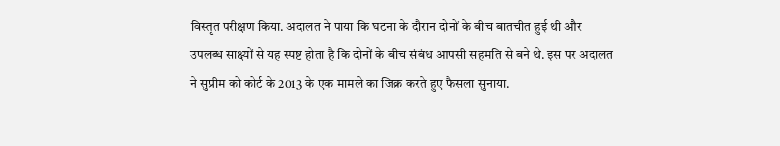विस्तृत परीक्षण किया. अदालत ने पाया कि घटना के दौरान दोनों के बीच बातचीत हुई थी और उपलब्ध साक्ष्यों से यह स्पष्ट होता है कि दोनों के बीच संबंध आपसी सहमति से बने थे. इस पर अदालत ने सुप्रीम को कोर्ट के 2013 के एक मामले का जिक्र करते हुए फैसला सुनाया.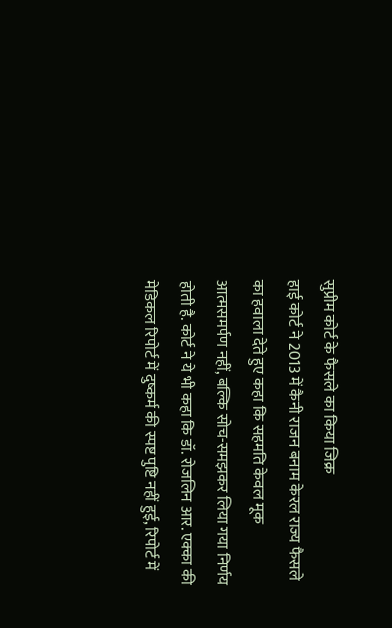सुप्रीम कोर्ट के फैसले का किया जिक्र
हाई कोर्ट ने 2013 में कैनी राजन बनाम केरल राज्य फैसले का हवाला देते हुए कहा कि सहमति केवल मूक आत्मसमर्पण नहीं, बल्कि सोच-समझकर लिया गया निर्णय होती है. कोर्ट ने ये भी कहा कि डॉ. रोजलिन आर. एक्का की मेडिकल रिपोर्ट में दुष्कर्म की स्पष्ट पुष्टि नहीं हुई, रिपोर्ट में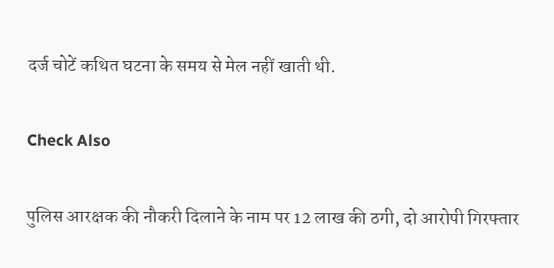दर्ज चोटें कथित घटना के समय से मेल नहीं खाती थी.

Check Also

पुलिस आरक्षक की नौकरी दिलाने के नाम पर 12 लाख की ठगी, दो आरोपी गिरफ्तार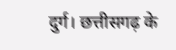दुर्ग। छत्तीसगढ़ के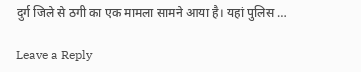दुर्ग जिले से ठगी का एक मामला सामने आया है। यहां पुलिस …

Leave a Reply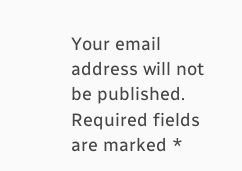Your email address will not be published. Required fields are marked *